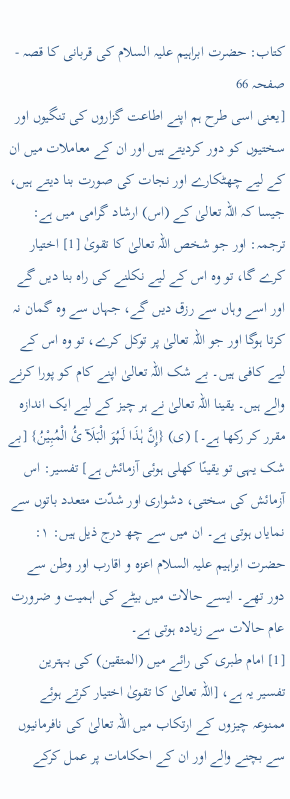کتاب: حضرت ابراہیم علیہ السلام کی قربانی کا قصہ - صفحہ 66
[یعنی اسی طرح ہم اپنے اطاعت گزاروں کی تنگیوں اور سختیوں کو دور کردیتے ہیں اور ان کے معاملات میں ان کے لیے چھٹکارے اور نجات کی صورت بنا دیتے ہیں، جیسا کہ اللہ تعالیٰ کے (اس) ارشاد گرامی میں ہے: ترجمہ: اور جو شخص اللہ تعالیٰ کا تقویٰ [1] اختیار کرے گا، تو وہ اس کے لیے نکلنے کی راہ بنا دیں گے اور اسے وہاں سے رزق دیں گے، جہاں سے وہ گمان نہ کرتا ہوگا اور جو اللہ تعالیٰ پر توکل کرے، تو وہ اس کے لیے کافی ہیں۔ بے شک اللہ تعالیٰ اپنے کام کو پورا کرنے والے ہیں۔ یقینا اللہ تعالیٰ نے ہر چیز کے لیے ایک اندازہ مقرر کر رکھا ہے۔] (ی) {إِنَّ ہٰذَا لَہُوَ الْبَلَآ ئُ الْمُبِیْنُ} [بے شک یہی تو یقینًا کھلی ہوئی آزمائش ہے] تفسیر: اس آزمائش کی سختی، دشواری اور شدّت متعدد باتوں سے نمایاں ہوتی ہے۔ ان میں سے چھ درج ذیل ہیں: ۱: حضرت ابراہیم علیہ السلام اعزہ و اقارب اور وطن سے دور تھے۔ ایسے حالات میں بیٹے کی اہمیت و ضرورت عام حالات سے زیادہ ہوتی ہے۔
[1] امام طبری کی رائے میں (المتقین) کی بہترین تفسیر یہ ہے، [اللہ تعالیٰ کا تقویٰ اختیار کرتے ہوئے ممنوعہ چیزوں کے ارتکاب میں اللہ تعالیٰ کی نافرمانیوں سے بچنے والے اور ان کے احکامات پر عمل کرکے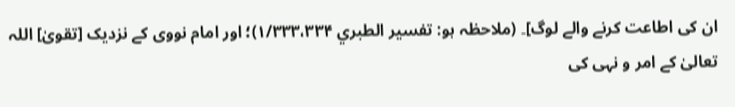ان کی اطاعت کرنے والے لوگ]۔ (ملاحظہ ہو: تفسیر الطبري ۱/۳۳۳،۳۳۴)؛ اور امام نووی کے نزدیک [تقویٰ] اللہ تعالیٰ کے امر و نہی کی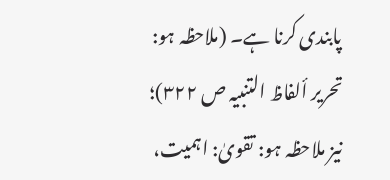پابندی کرنا ہے۔ (ملاحظہ ہو: تحریر ألفاظ التنبیہ ص ۳۲۲)؛ نیز ملاحظہ ہو: تقویٰ: اہمیت،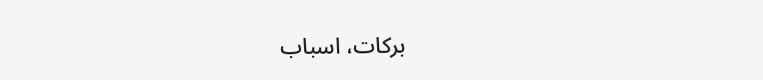برکات، اسباب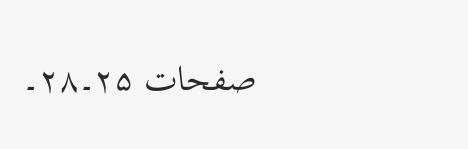صفحات ۲۵۔۲۸۔